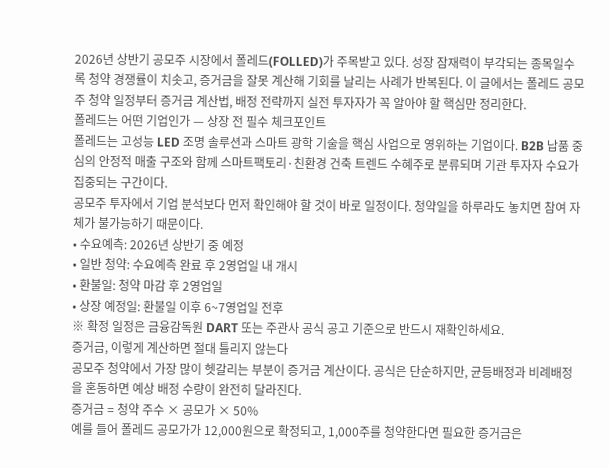2026년 상반기 공모주 시장에서 폴레드(FOLLED)가 주목받고 있다. 성장 잠재력이 부각되는 종목일수록 청약 경쟁률이 치솟고, 증거금을 잘못 계산해 기회를 날리는 사례가 반복된다. 이 글에서는 폴레드 공모주 청약 일정부터 증거금 계산법, 배정 전략까지 실전 투자자가 꼭 알아야 할 핵심만 정리한다.
폴레드는 어떤 기업인가 — 상장 전 필수 체크포인트
폴레드는 고성능 LED 조명 솔루션과 스마트 광학 기술을 핵심 사업으로 영위하는 기업이다. B2B 납품 중심의 안정적 매출 구조와 함께 스마트팩토리·친환경 건축 트렌드 수혜주로 분류되며 기관 투자자 수요가 집중되는 구간이다.
공모주 투자에서 기업 분석보다 먼저 확인해야 할 것이 바로 일정이다. 청약일을 하루라도 놓치면 참여 자체가 불가능하기 때문이다.
• 수요예측: 2026년 상반기 중 예정
• 일반 청약: 수요예측 완료 후 2영업일 내 개시
• 환불일: 청약 마감 후 2영업일
• 상장 예정일: 환불일 이후 6~7영업일 전후
※ 확정 일정은 금융감독원 DART 또는 주관사 공식 공고 기준으로 반드시 재확인하세요.
증거금, 이렇게 계산하면 절대 틀리지 않는다
공모주 청약에서 가장 많이 헷갈리는 부분이 증거금 계산이다. 공식은 단순하지만, 균등배정과 비례배정을 혼동하면 예상 배정 수량이 완전히 달라진다.
증거금 = 청약 주수 × 공모가 × 50%
예를 들어 폴레드 공모가가 12,000원으로 확정되고, 1,000주를 청약한다면 필요한 증거금은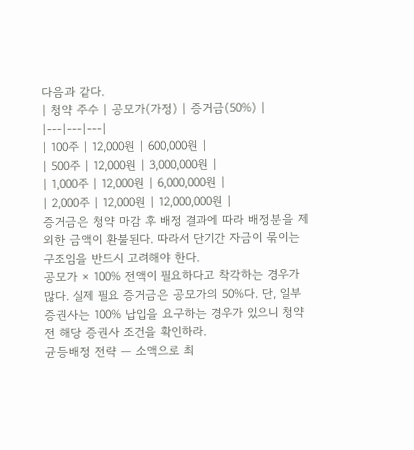다음과 같다.
| 청약 주수 | 공모가(가정) | 증거금(50%) |
|---|---|---|
| 100주 | 12,000원 | 600,000원 |
| 500주 | 12,000원 | 3,000,000원 |
| 1,000주 | 12,000원 | 6,000,000원 |
| 2,000주 | 12,000원 | 12,000,000원 |
증거금은 청약 마감 후 배정 결과에 따라 배정분을 제외한 금액이 환불된다. 따라서 단기간 자금이 묶이는 구조임을 반드시 고려해야 한다.
공모가 × 100% 전액이 필요하다고 착각하는 경우가 많다. 실제 필요 증거금은 공모가의 50%다. 단, 일부 증권사는 100% 납입을 요구하는 경우가 있으니 청약 전 해당 증권사 조건을 확인하라.
균등배정 전략 — 소액으로 최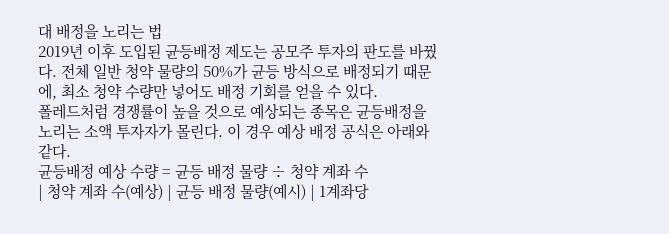대 배정을 노리는 법
2019년 이후 도입된 균등배정 제도는 공모주 투자의 판도를 바꿨다. 전체 일반 청약 물량의 50%가 균등 방식으로 배정되기 때문에, 최소 청약 수량만 넣어도 배정 기회를 얻을 수 있다.
폴레드처럼 경쟁률이 높을 것으로 예상되는 종목은 균등배정을 노리는 소액 투자자가 몰린다. 이 경우 예상 배정 공식은 아래와 같다.
균등배정 예상 수량 = 균등 배정 물량 ÷ 청약 계좌 수
| 청약 계좌 수(예상) | 균등 배정 물량(예시) | 1계좌당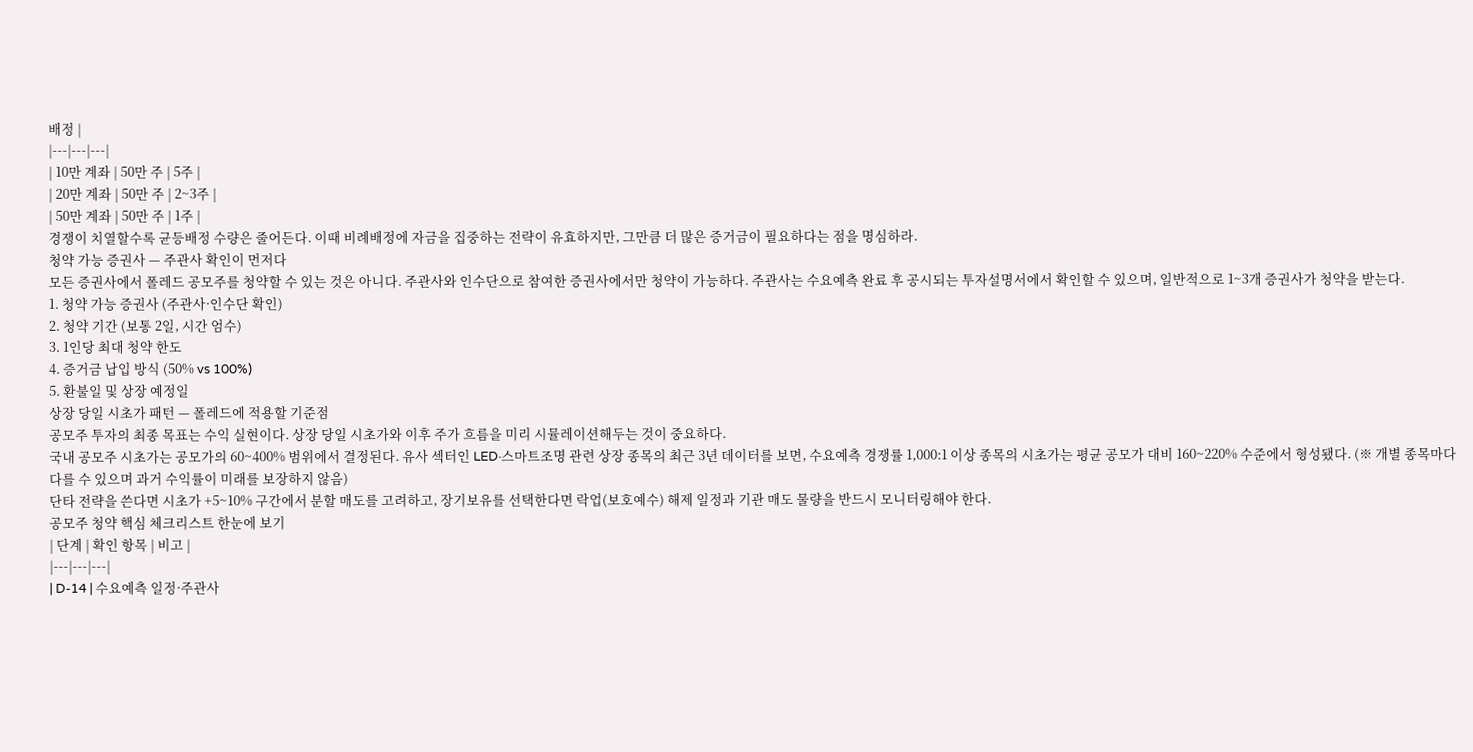배정 |
|---|---|---|
| 10만 계좌 | 50만 주 | 5주 |
| 20만 계좌 | 50만 주 | 2~3주 |
| 50만 계좌 | 50만 주 | 1주 |
경쟁이 치열할수록 균등배정 수량은 줄어든다. 이때 비례배정에 자금을 집중하는 전략이 유효하지만, 그만큼 더 많은 증거금이 필요하다는 점을 명심하라.
청약 가능 증권사 — 주관사 확인이 먼저다
모든 증권사에서 폴레드 공모주를 청약할 수 있는 것은 아니다. 주관사와 인수단으로 참여한 증권사에서만 청약이 가능하다. 주관사는 수요예측 완료 후 공시되는 투자설명서에서 확인할 수 있으며, 일반적으로 1~3개 증권사가 청약을 받는다.
1. 청약 가능 증권사 (주관사·인수단 확인)
2. 청약 기간 (보통 2일, 시간 엄수)
3. 1인당 최대 청약 한도
4. 증거금 납입 방식 (50% vs 100%)
5. 환불일 및 상장 예정일
상장 당일 시초가 패턴 — 폴레드에 적용할 기준점
공모주 투자의 최종 목표는 수익 실현이다. 상장 당일 시초가와 이후 주가 흐름을 미리 시뮬레이션해두는 것이 중요하다.
국내 공모주 시초가는 공모가의 60~400% 범위에서 결정된다. 유사 섹터인 LED·스마트조명 관련 상장 종목의 최근 3년 데이터를 보면, 수요예측 경쟁률 1,000:1 이상 종목의 시초가는 평균 공모가 대비 160~220% 수준에서 형성됐다. (※ 개별 종목마다 다를 수 있으며 과거 수익률이 미래를 보장하지 않음)
단타 전략을 쓴다면 시초가 +5~10% 구간에서 분할 매도를 고려하고, 장기보유를 선택한다면 락업(보호예수) 해제 일정과 기관 매도 물량을 반드시 모니터링해야 한다.
공모주 청약 핵심 체크리스트 한눈에 보기
| 단계 | 확인 항목 | 비고 |
|---|---|---|
| D-14 | 수요예측 일정·주관사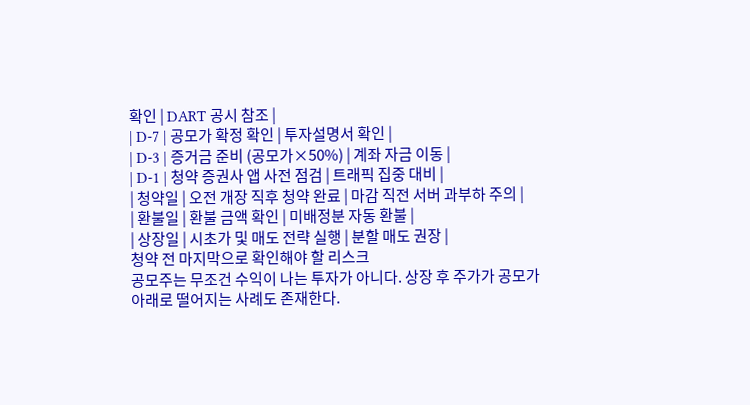확인 | DART 공시 참조 |
| D-7 | 공모가 확정 확인 | 투자설명서 확인 |
| D-3 | 증거금 준비 (공모가×50%) | 계좌 자금 이동 |
| D-1 | 청약 증권사 앱 사전 점검 | 트래픽 집중 대비 |
| 청약일 | 오전 개장 직후 청약 완료 | 마감 직전 서버 과부하 주의 |
| 환불일 | 환불 금액 확인 | 미배정분 자동 환불 |
| 상장일 | 시초가 및 매도 전략 실행 | 분할 매도 권장 |
청약 전 마지막으로 확인해야 할 리스크
공모주는 무조건 수익이 나는 투자가 아니다. 상장 후 주가가 공모가 아래로 떨어지는 사례도 존재한다.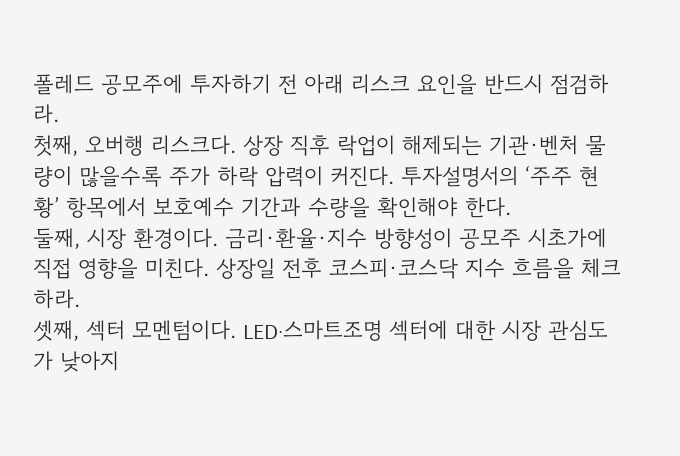폴레드 공모주에 투자하기 전 아래 리스크 요인을 반드시 점검하라.
첫째, 오버행 리스크다. 상장 직후 락업이 해제되는 기관·벤처 물량이 많을수록 주가 하락 압력이 커진다. 투자설명서의 ‘주주 현황’ 항목에서 보호예수 기간과 수량을 확인해야 한다.
둘째, 시장 환경이다. 금리·환율·지수 방향성이 공모주 시초가에 직접 영향을 미친다. 상장일 전후 코스피·코스닥 지수 흐름을 체크하라.
셋째, 섹터 모멘텀이다. LED·스마트조명 섹터에 대한 시장 관심도가 낮아지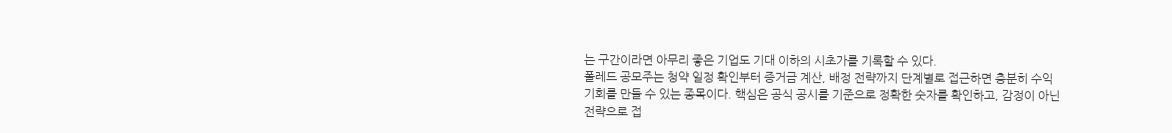는 구간이라면 아무리 좋은 기업도 기대 이하의 시초가를 기록할 수 있다.
폴레드 공모주는 청약 일정 확인부터 증거금 계산, 배정 전략까지 단계별로 접근하면 충분히 수익 기회를 만들 수 있는 종목이다. 핵심은 공식 공시를 기준으로 정확한 숫자를 확인하고, 감정이 아닌 전략으로 접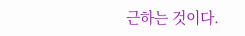근하는 것이다.